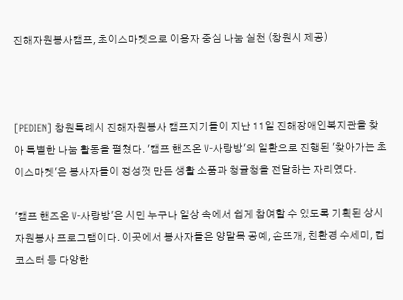진해자원봉사캠프, 초이스마켓으로 이용자 중심 나눔 실천 (창원시 제공)



[PEDIEN] 창원특례시 진해자원봉사 캠프지기들이 지난 11일 진해장애인복지관을 찾아 특별한 나눔 활동을 펼쳤다. '캠프 핸즈온 V-사랑방'의 일환으로 진행된 '찾아가는 초이스마켓'은 봉사자들이 정성껏 만든 생활 소품과 청귤청을 전달하는 자리였다.

'캠프 핸즈온 V-사랑방'은 시민 누구나 일상 속에서 쉽게 참여할 수 있도록 기획된 상시 자원봉사 프로그램이다. 이곳에서 봉사자들은 양말목 공예, 손뜨개, 친환경 수세미, 컵코스터 등 다양한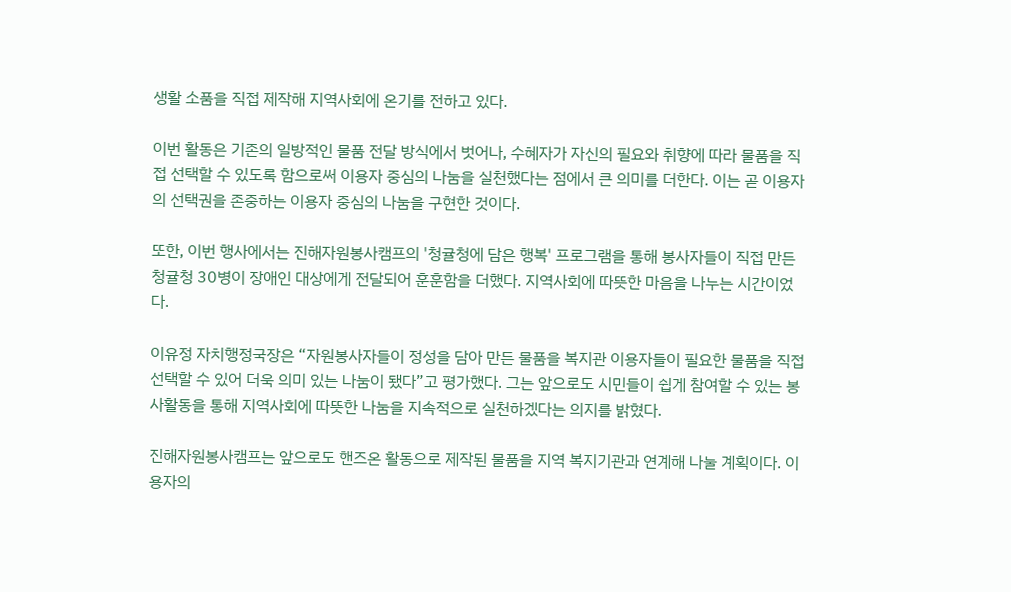생활 소품을 직접 제작해 지역사회에 온기를 전하고 있다.

이번 활동은 기존의 일방적인 물품 전달 방식에서 벗어나, 수혜자가 자신의 필요와 취향에 따라 물품을 직접 선택할 수 있도록 함으로써 이용자 중심의 나눔을 실천했다는 점에서 큰 의미를 더한다. 이는 곧 이용자의 선택권을 존중하는 이용자 중심의 나눔을 구현한 것이다.

또한, 이번 행사에서는 진해자원봉사캠프의 '청귤청에 담은 행복' 프로그램을 통해 봉사자들이 직접 만든 청귤청 30병이 장애인 대상에게 전달되어 훈훈함을 더했다. 지역사회에 따뜻한 마음을 나누는 시간이었다.

이유정 자치행정국장은 “자원봉사자들이 정성을 담아 만든 물품을 복지관 이용자들이 필요한 물품을 직접 선택할 수 있어 더욱 의미 있는 나눔이 됐다”고 평가했다. 그는 앞으로도 시민들이 쉽게 참여할 수 있는 봉사활동을 통해 지역사회에 따뜻한 나눔을 지속적으로 실천하겠다는 의지를 밝혔다.

진해자원봉사캠프는 앞으로도 핸즈온 활동으로 제작된 물품을 지역 복지기관과 연계해 나눌 계획이다. 이용자의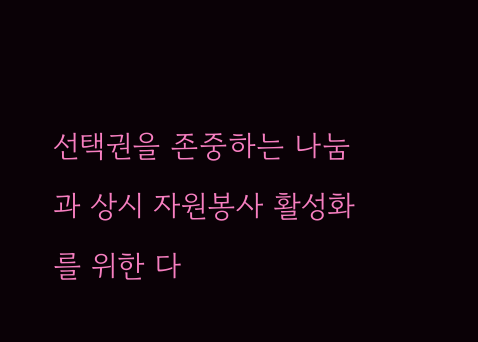선택권을 존중하는 나눔과 상시 자원봉사 활성화를 위한 다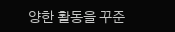양한 활동을 꾸준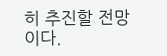히 추진할 전망이다.